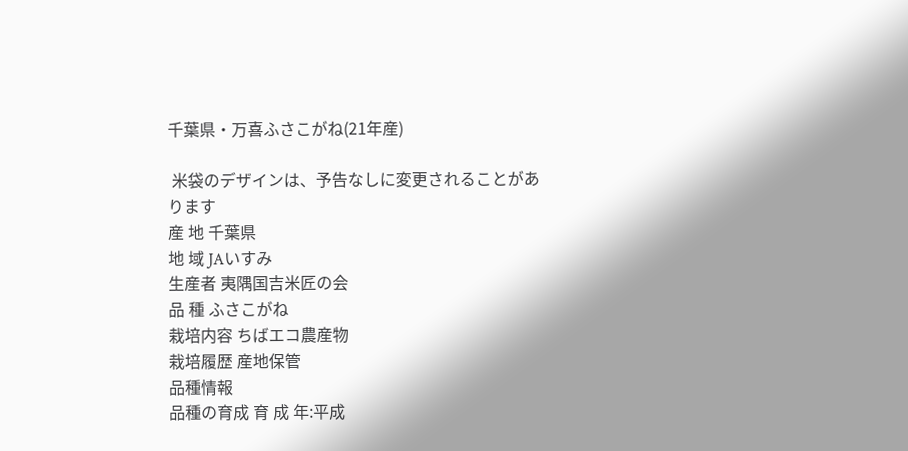千葉県・万喜ふさこがね(21年産)

 米袋のデザインは、予告なしに変更されることがあります
産 地 千葉県
地 域 JAいすみ
生産者 夷隅国吉米匠の会
品 種 ふさこがね
栽培内容 ちばエコ農産物
栽培履歴 産地保管
品種情報
品種の育成 育 成 年:平成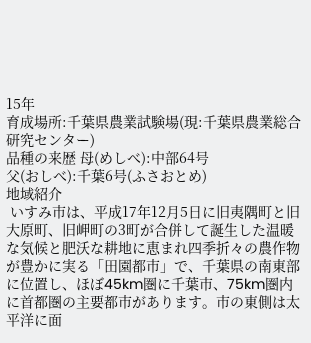15年
育成場所:千葉県農業試験場(現:千葉県農業総合研究センター)
品種の来歴 母(めしべ):中部64号
父(おしべ):千葉6号(ふさおとめ)
地域紹介
 いすみ市は、平成17年12月5日に旧夷隅町と旧大原町、旧岬町の3町が合併して誕生した温暖な気候と肥沃な耕地に恵まれ四季折々の農作物が豊かに実る「田園都市」で、千葉県の南東部に位置し、ほぼ45km圏に千葉市、75km圏内に首都圏の主要都市があります。市の東側は太平洋に面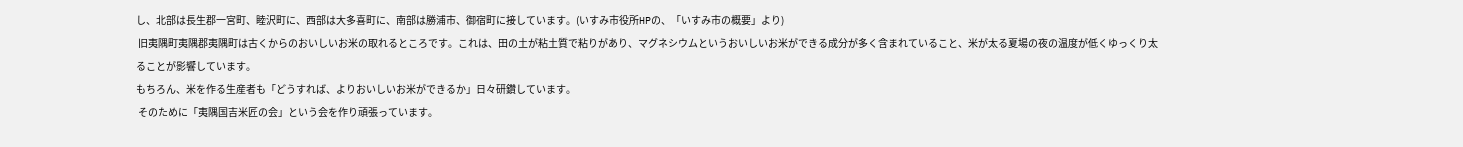し、北部は長生郡一宮町、睦沢町に、西部は大多喜町に、南部は勝浦市、御宿町に接しています。(いすみ市役所HPの、「いすみ市の概要」より)
 旧夷隅町夷隅郡夷隅町は古くからのおいしいお米の取れるところです。これは、田の土が粘土質で粘りがあり、マグネシウムというおいしいお米ができる成分が多く含まれていること、米が太る夏場の夜の温度が低くゆっくり太ることが影響しています。
もちろん、米を作る生産者も「どうすれば、よりおいしいお米ができるか」日々研鑽しています。
 そのために「夷隅国吉米匠の会」という会を作り頑張っています。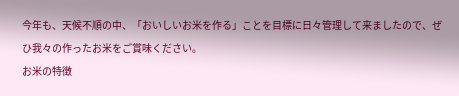今年も、天候不順の中、「おいしいお米を作る」ことを目標に日々管理して来ましたので、ぜひ我々の作ったお米をご賞味ください。
お米の特徴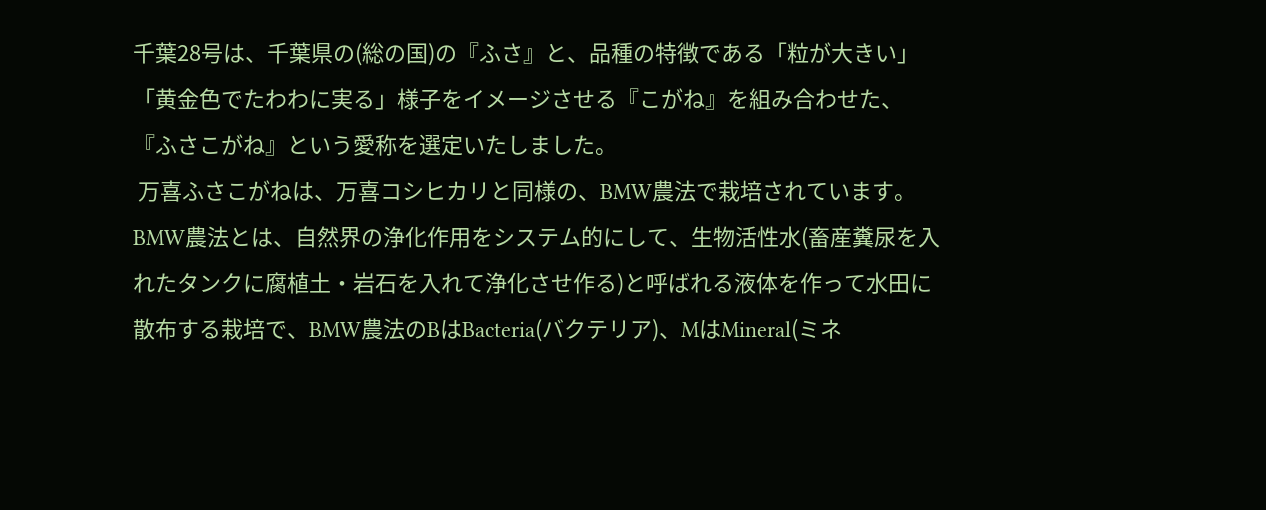千葉28号は、千葉県の(総の国)の『ふさ』と、品種の特徴である「粒が大きい」「黄金色でたわわに実る」様子をイメージさせる『こがね』を組み合わせた、『ふさこがね』という愛称を選定いたしました。
 万喜ふさこがねは、万喜コシヒカリと同様の、BMW農法で栽培されています。
BMW農法とは、自然界の浄化作用をシステム的にして、生物活性水(畜産糞尿を入れたタンクに腐植土・岩石を入れて浄化させ作る)と呼ばれる液体を作って水田に散布する栽培で、BMW農法のBはBacteria(バクテリア)、MはMineral(ミネ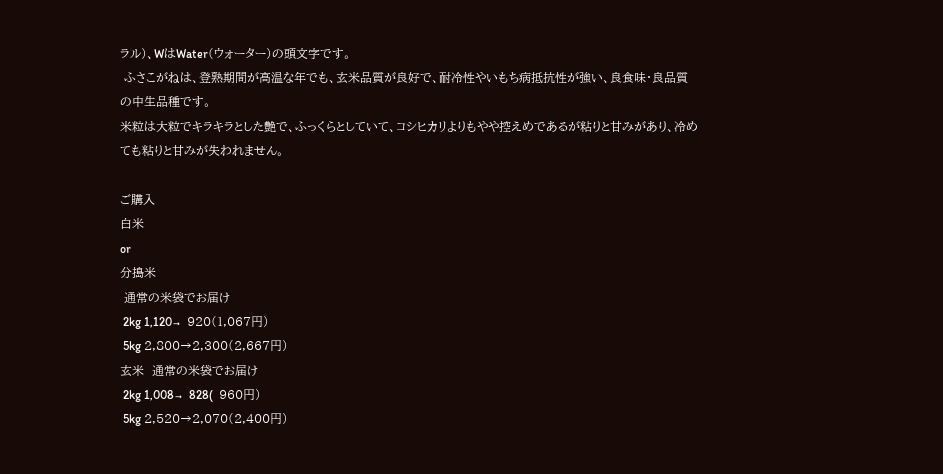ラル)、WはWater(ウォーター)の頭文字です。
 ふさこがねは、登熟期間が高温な年でも、玄米品質が良好で、耐冷性やいもち病抵抗性が強い、良食味・良品質の中生品種です。
米粒は大粒でキラキラとした艶で、ふっくらとしていて、コシヒカリよりもやや控えめであるが粘りと甘みがあり、冷めても粘りと甘みが失われません。

ご購入
白米
or
分搗米
 通常の米袋でお届け
 2kg 1,120→  920(1,067円)
 5kg 2,800→2,300(2,667円)
玄米  通常の米袋でお届け
 2kg 1,008→  828(  960円)
 5kg 2,520→2,070(2,400円)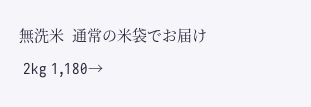無洗米  通常の米袋でお届け
 2kg 1,180→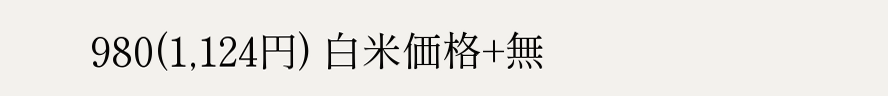980(1,124円) 白米価格+無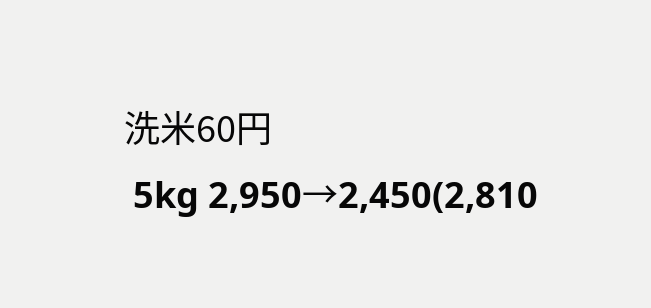洗米60円
 5kg 2,950→2,450(2,810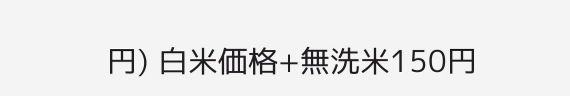円) 白米価格+無洗米150円